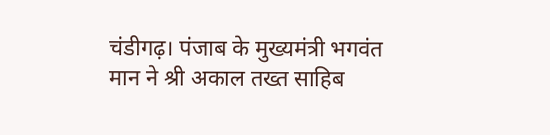चंडीगढ़। पंजाब के मुख्यमंत्री भगवंत मान ने श्री अकाल तख्त साहिब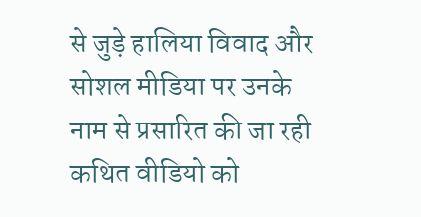से जुड़े हालिया विवाद और सोशल मीडिया पर उनके नाम से प्रसारित की जा रही कथित वीडियो को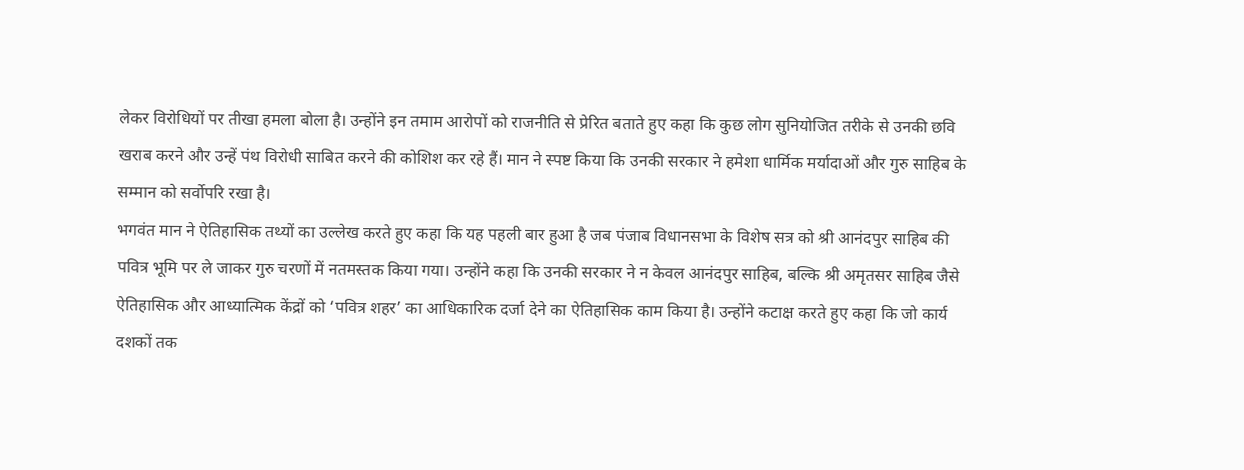लेकर विरोधियों पर तीखा हमला बोला है। उन्होंने इन तमाम आरोपों को राजनीति से प्रेरित बताते हुए कहा कि कुछ लोग सुनियोजित तरीके से उनकी छवि खराब करने और उन्हें पंथ विरोधी साबित करने की कोशिश कर रहे हैं। मान ने स्पष्ट किया कि उनकी सरकार ने हमेशा धार्मिक मर्यादाओं और गुरु साहिब के सम्मान को सर्वोपरि रखा है।
भगवंत मान ने ऐतिहासिक तथ्यों का उल्लेख करते हुए कहा कि यह पहली बार हुआ है जब पंजाब विधानसभा के विशेष सत्र को श्री आनंदपुर साहिब की पवित्र भूमि पर ले जाकर गुरु चरणों में नतमस्तक किया गया। उन्होंने कहा कि उनकी सरकार ने न केवल आनंदपुर साहिब, बल्कि श्री अमृतसर साहिब जैसे ऐतिहासिक और आध्यात्मिक केंद्रों को ‘पवित्र शहर’ का आधिकारिक दर्जा देने का ऐतिहासिक काम किया है। उन्होंने कटाक्ष करते हुए कहा कि जो कार्य दशकों तक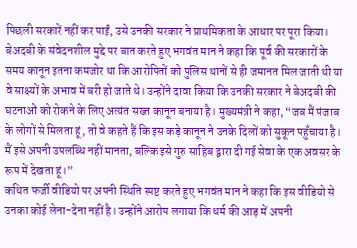पिछली सरकारें नहीं कर पाईं, उसे उनकी सरकार ने प्राथमिकता के आधार पर पूरा किया।
बेअदबी के संवेदनशील मुद्दे पर बात करते हुए भगवंत मान ने कहा कि पूर्व की सरकारों के समय कानून इतना कमजोर था कि आरोपितों को पुलिस थानों से ही जमानत मिल जाती थी या वे साक्ष्यों के अभाव में बरी हो जाते थे। उन्होंने दावा किया कि उनकी सरकार ने बेअदबी की घटनाओं को रोकने के लिए अत्यंत सख्त कानून बनाया है। मुख्यमंत्री ने कहा, “जब मैं पंजाब के लोगों से मिलता हूं, तो वे कहते हैं कि इस कड़े कानून ने उनके दिलों को सुकून पहुँचाया है। मैं इसे अपनी उपलब्धि नहीं मानता, बल्कि इसे गुरु साहिब द्वारा दी गई सेवा के एक अवसर के रूप में देखता हूं।”
कथित फर्जी वीडियो पर अपनी स्थिति स्पष्ट करते हुए भगवंत मान ने कहा कि इस वीडियो से उनका कोई लेना-देना नहीं है। उन्होंने आरोप लगाया कि धर्म की आड़ में अपनी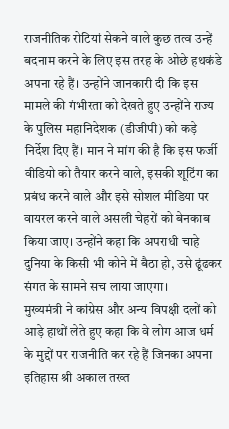राजनीतिक रोटियां सेकने वाले कुछ तत्व उन्हें बदनाम करने के लिए इस तरह के ओछे हथकंडे अपना रहे हैं। उन्होंने जानकारी दी कि इस मामले की गंभीरता को देखते हुए उन्होंने राज्य के पुलिस महानिदेशक (डीजीपी) को कड़े निर्देश दिए हैं। मान ने मांग की है कि इस फर्जी वीडियो को तैयार करने वाले, इसकी शूटिंग का प्रबंध करने वाले और इसे सोशल मीडिया पर वायरल करने वाले असली चेहरों को बेनकाब किया जाए। उन्होंने कहा कि अपराधी चाहे दुनिया के किसी भी कोने में बैठा हो, उसे ढूंढकर संगत के सामने सच लाया जाएगा।
मुख्यमंत्री ने कांग्रेस और अन्य विपक्षी दलों को आड़े हाथों लेते हुए कहा कि वे लोग आज धर्म के मुद्दों पर राजनीति कर रहे हैं जिनका अपना इतिहास श्री अकाल तख्त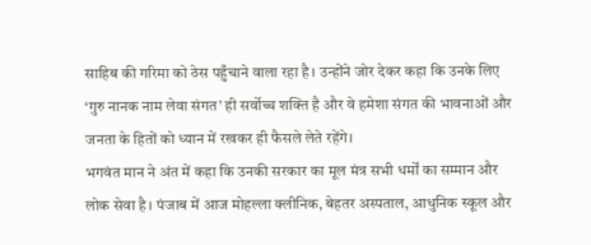साहिब की गरिमा को ठेस पहुँचाने वाला रहा है। उन्होंने जोर देकर कहा कि उनके लिए ‘गुरु नानक नाम लेवा संगत’ ही सर्वोच्च शक्ति है और वे हमेशा संगत की भावनाओं और जनता के हितों को ध्यान में रखकर ही फैसले लेते रहेंगे।
भगवंत मान ने अंत में कहा कि उनकी सरकार का मूल मंत्र सभी धर्मों का सम्मान और लोक सेवा है। पंजाब में आज मोहल्ला क्लीनिक, बेहतर अस्पताल, आधुनिक स्कूल और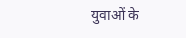युवाओं के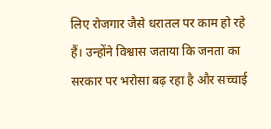लिए रोजगार जैसे धरातल पर काम हो रहे हैं। उन्होंने विश्वास जताया कि जनता का सरकार पर भरोसा बढ़ रहा है और सच्चाई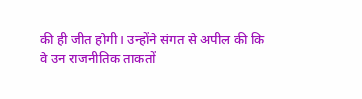की ही जीत होगी। उन्होंने संगत से अपील की कि वे उन राजनीतिक ताकतों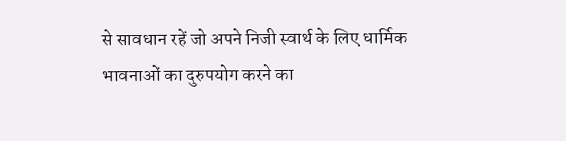से सावधान रहें जो अपने निजी स्वार्थ के लिए धार्मिक भावनाओं का दुरुपयोग करने का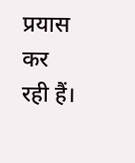प्रयास कर रही हैं।